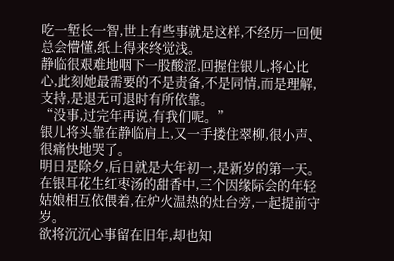吃一堑长一智,世上有些事就是这样,不经历一回便总会懵懂,纸上得来终觉浅。
静临很艰难地咽下一股酸涩,回握住银儿,将心比心,此刻她最需要的不是责备,不是同情,而是理解,支持,是退无可退时有所依靠。
“没事,过完年再说,有我们呢。”
银儿将头靠在静临肩上,又一手搂住翠柳,很小声、很痛快地哭了。
明日是除夕,后日就是大年初一,是新岁的第一天。在银耳花生红枣汤的甜香中,三个因缘际会的年轻姑娘相互依偎着,在炉火温热的灶台旁,一起提前守岁。
欲将沉沉心事留在旧年,却也知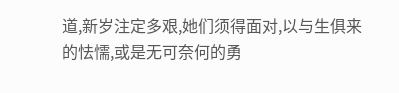道,新岁注定多艰,她们须得面对,以与生俱来的怯懦,或是无可奈何的勇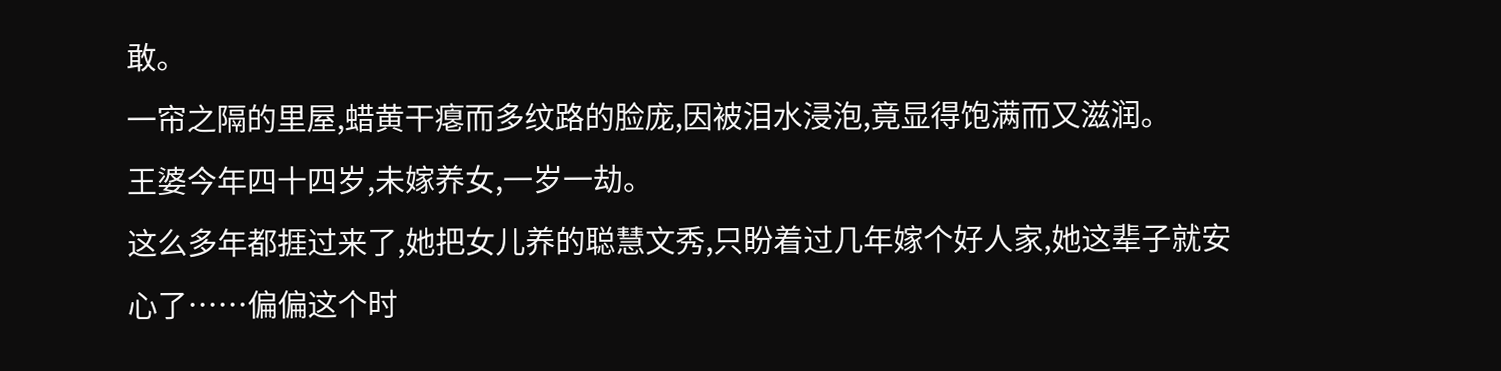敢。
一帘之隔的里屋,蜡黄干瘪而多纹路的脸庞,因被泪水浸泡,竟显得饱满而又滋润。
王婆今年四十四岁,未嫁养女,一岁一劫。
这么多年都捱过来了,她把女儿养的聪慧文秀,只盼着过几年嫁个好人家,她这辈子就安心了……偏偏这个时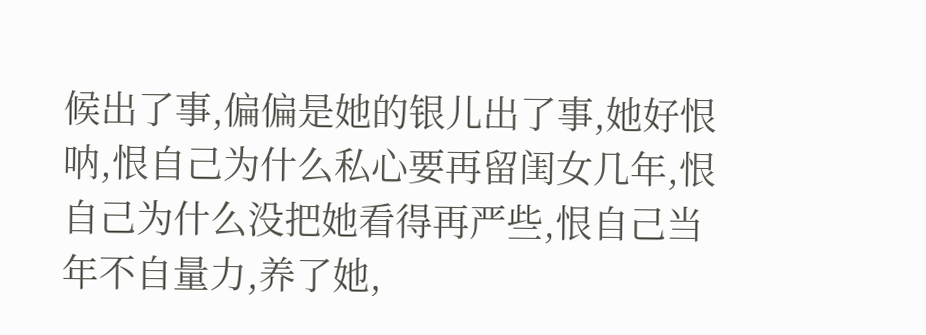候出了事,偏偏是她的银儿出了事,她好恨呐,恨自己为什么私心要再留闺女几年,恨自己为什么没把她看得再严些,恨自己当年不自量力,养了她,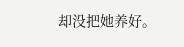却没把她养好。